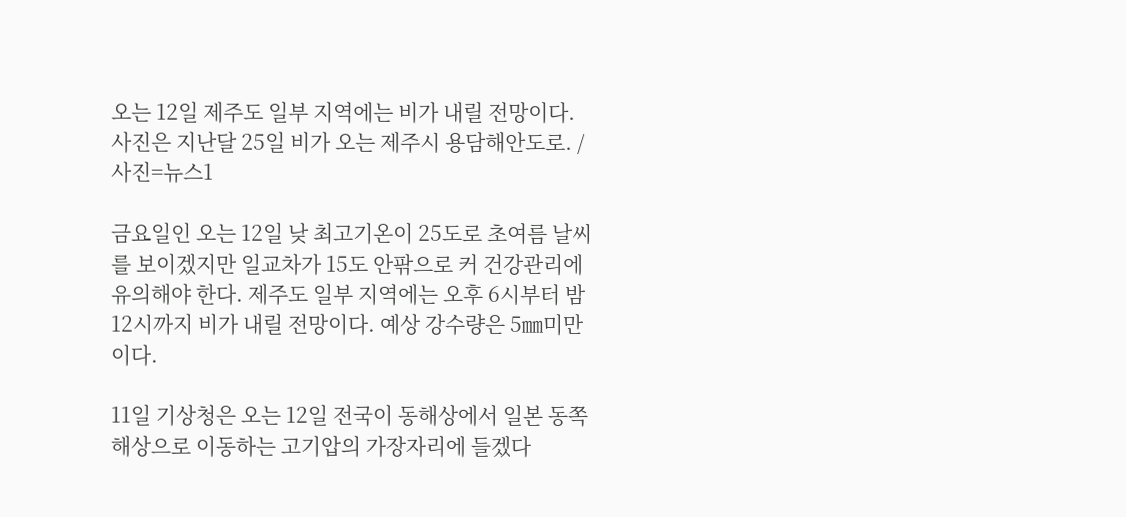오는 12일 제주도 일부 지역에는 비가 내릴 전망이다. 사진은 지난달 25일 비가 오는 제주시 용담해안도로. /사진=뉴스1

금요일인 오는 12일 낮 최고기온이 25도로 초여름 날씨를 보이겠지만 일교차가 15도 안팎으로 커 건강관리에 유의해야 한다. 제주도 일부 지역에는 오후 6시부터 밤 12시까지 비가 내릴 전망이다. 예상 강수량은 5㎜미만이다.

11일 기상청은 오는 12일 전국이 동해상에서 일본 동쪽해상으로 이동하는 고기압의 가장자리에 들겠다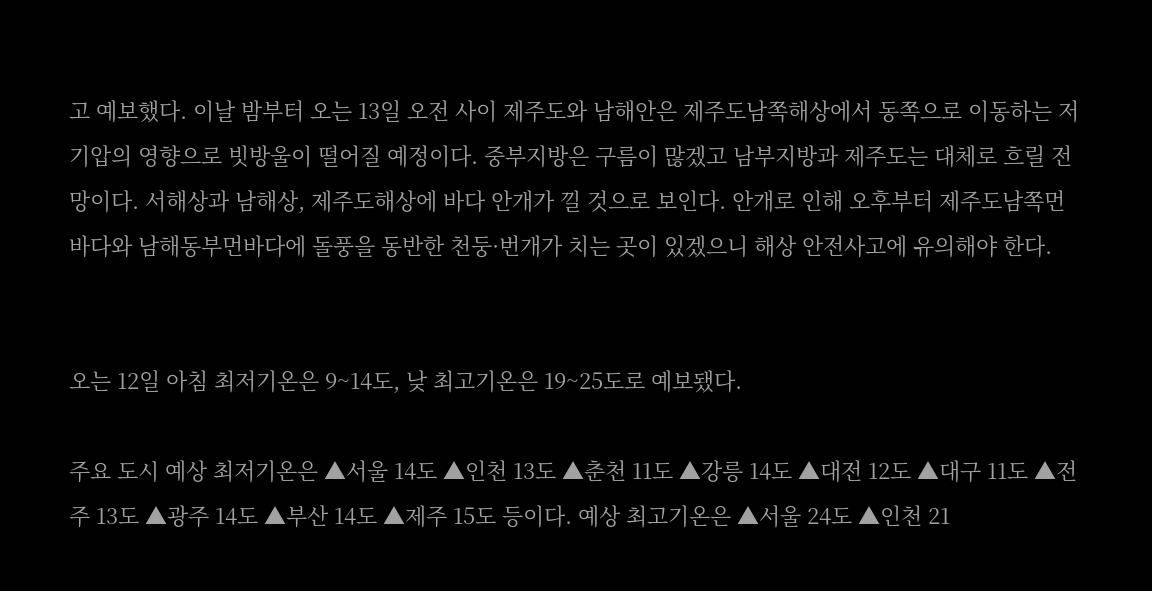고 예보했다. 이날 밤부터 오는 13일 오전 사이 제주도와 남해안은 제주도남쪽해상에서 동쪽으로 이동하는 저기압의 영향으로 빗방울이 떨어질 예정이다. 중부지방은 구름이 많겠고 남부지방과 제주도는 대체로 흐릴 전망이다. 서해상과 남해상, 제주도해상에 바다 안개가 낄 것으로 보인다. 안개로 인해 오후부터 제주도남쪽먼바다와 남해동부먼바다에 돌풍을 동반한 천둥·번개가 치는 곳이 있겠으니 해상 안전사고에 유의해야 한다.


오는 12일 아침 최저기온은 9~14도, 낮 최고기온은 19~25도로 예보됐다.

주요 도시 예상 최저기온은 ▲서울 14도 ▲인천 13도 ▲춘천 11도 ▲강릉 14도 ▲대전 12도 ▲대구 11도 ▲전주 13도 ▲광주 14도 ▲부산 14도 ▲제주 15도 등이다. 예상 최고기온은 ▲서울 24도 ▲인천 21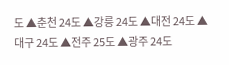도 ▲춘천 24도 ▲강릉 24도 ▲대전 24도 ▲대구 24도 ▲전주 25도 ▲광주 24도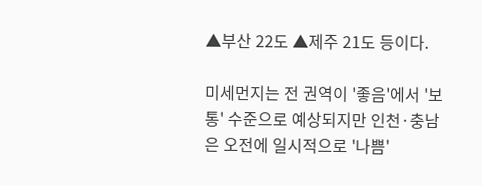▲부산 22도 ▲제주 21도 등이다.

미세먼지는 전 권역이 '좋음'에서 '보통' 수준으로 예상되지만 인천·충남은 오전에 일시적으로 '나쁨'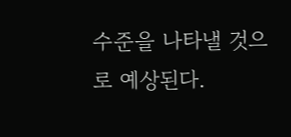수준을 나타낼 것으로 예상된다.